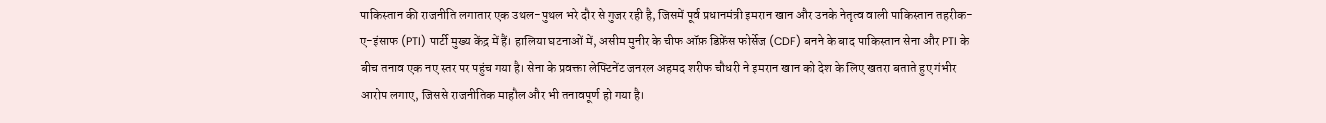पाकिस्तान की राजनीति लगातार एक उथल-पुथल भरे दौर से गुजर रही है, जिसमें पूर्व प्रधानमंत्री इमरान खान और उनके नेतृत्व वाली पाकिस्तान तहरीक-ए-इंसाफ (PTI) पार्टी मुख्य केंद्र में हैं। हालिया घटनाओं में, असीम मुनीर के चीफ ऑफ़ डिफ़ेंस फोर्सेज (CDF) बनने के बाद पाकिस्तान सेना और PTI के बीच तनाव एक नए स्तर पर पहुंच गया है। सेना के प्रवक्ता लेफ्टिनेंट जनरल अहमद शरीफ चौधरी ने इमरान खान को देश के लिए खतरा बताते हुए गंभीर आरोप लगाए, जिससे राजनीतिक माहौल और भी तनावपूर्ण हो गया है।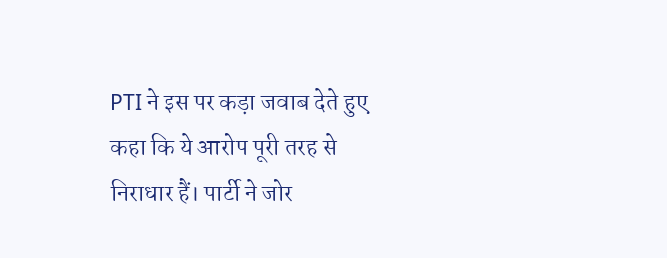PTI ने इस पर कड़ा जवाब देते हुए कहा कि ये आरोप पूरी तरह से निराधार हैं। पार्टी ने जोर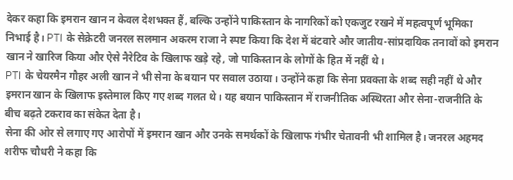देकर कहा कि इमरान खान न केवल देशभक्त हैं, बल्कि उन्होंने पाकिस्तान के नागरिकों को एकजुट रखने में महत्वपूर्ण भूमिका निभाई है। PTI के सेक्रेटरी जनरल सलमान अकरम राजा ने स्पष्ट किया कि देश में बंटवारे और जातीय-सांप्रदायिक तनावों को इमरान खान ने खारिज किया और ऐसे नैरेटिव के खिलाफ खड़े रहे, जो पाकिस्तान के लोगों के हित में नहीं थे।
PTI के चेयरमैन गौहर अली खान ने भी सेना के बयान पर सवाल उठाया। उन्होंने कहा कि सेना प्रवक्ता के शब्द सही नहीं थे और इमरान खान के खिलाफ इस्तेमाल किए गए शब्द गलत थे। यह बयान पाकिस्तान में राजनीतिक अस्थिरता और सेना-राजनीति के बीच बढ़ते टकराव का संकेत देता है।
सेना की ओर से लगाए गए आरोपों में इमरान खान और उनके समर्थकों के खिलाफ गंभीर चेतावनी भी शामिल है। जनरल अहमद शरीफ चौधरी ने कहा कि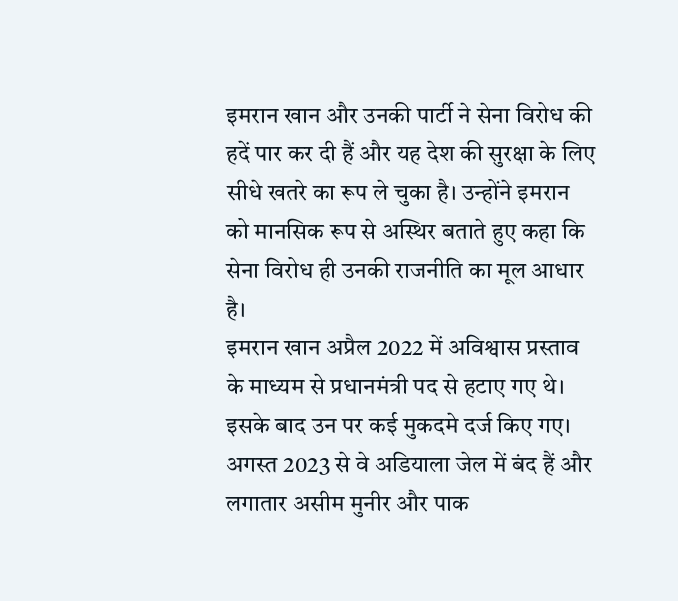इमरान खान और उनकी पार्टी ने सेना विरोध की हदें पार कर दी हैं और यह देश की सुरक्षा के लिए सीधे खतरे का रूप ले चुका है। उन्होंने इमरान को मानसिक रूप से अस्थिर बताते हुए कहा कि सेना विरोध ही उनकी राजनीति का मूल आधार है।
इमरान खान अप्रैल 2022 में अविश्वास प्रस्ताव के माध्यम से प्रधानमंत्री पद से हटाए गए थे। इसके बाद उन पर कई मुकदमे दर्ज किए गए। अगस्त 2023 से वे अडियाला जेल में बंद हैं और लगातार असीम मुनीर और पाक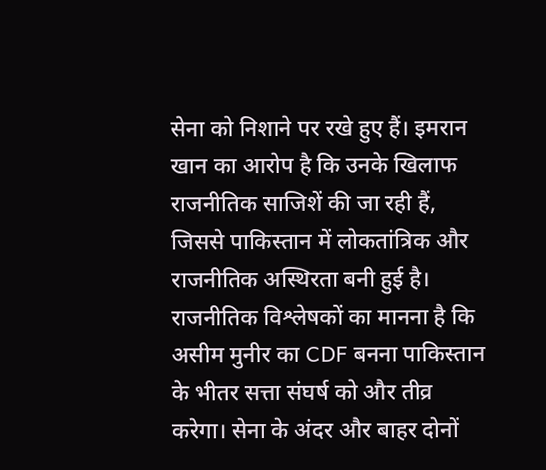सेना को निशाने पर रखे हुए हैं। इमरान खान का आरोप है कि उनके खिलाफ राजनीतिक साजिशें की जा रही हैं, जिससे पाकिस्तान में लोकतांत्रिक और राजनीतिक अस्थिरता बनी हुई है।
राजनीतिक विश्लेषकों का मानना है कि असीम मुनीर का CDF बनना पाकिस्तान के भीतर सत्ता संघर्ष को और तीव्र करेगा। सेना के अंदर और बाहर दोनों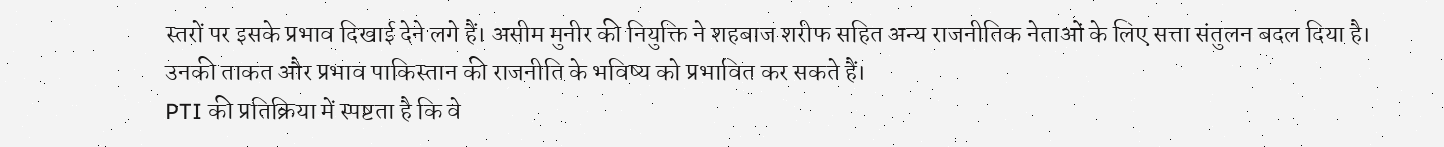स्तरों पर इसके प्रभाव दिखाई देने लगे हैं। असीम मुनीर की नियुक्ति ने शहबाज शरीफ सहित अन्य राजनीतिक नेताओं के लिए सत्ता संतुलन बदल दिया है। उनकी ताकत और प्रभाव पाकिस्तान की राजनीति के भविष्य को प्रभावित कर सकते हैं।
PTI की प्रतिक्रिया में स्पष्टता है कि वे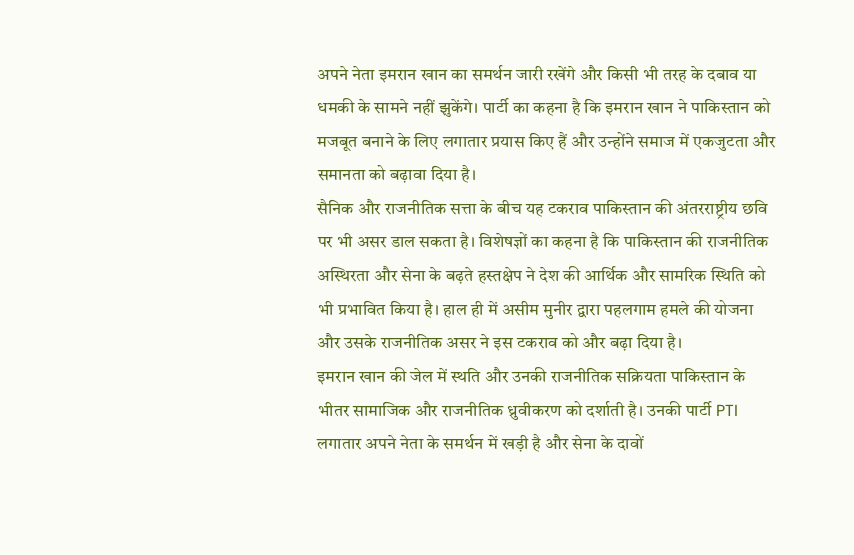अपने नेता इमरान खान का समर्थन जारी रखेंगे और किसी भी तरह के दबाव या धमकी के सामने नहीं झुकेंगे। पार्टी का कहना है कि इमरान खान ने पाकिस्तान को मजबूत बनाने के लिए लगातार प्रयास किए हैं और उन्होंने समाज में एकजुटता और समानता को बढ़ावा दिया है।
सैनिक और राजनीतिक सत्ता के बीच यह टकराव पाकिस्तान की अंतरराष्ट्रीय छवि पर भी असर डाल सकता है। विशेषज्ञों का कहना है कि पाकिस्तान की राजनीतिक अस्थिरता और सेना के बढ़ते हस्तक्षेप ने देश की आर्थिक और सामरिक स्थिति को भी प्रभावित किया है। हाल ही में असीम मुनीर द्वारा पहलगाम हमले की योजना और उसके राजनीतिक असर ने इस टकराव को और बढ़ा दिया है।
इमरान खान की जेल में स्थति और उनकी राजनीतिक सक्रियता पाकिस्तान के भीतर सामाजिक और राजनीतिक ध्रुवीकरण को दर्शाती है। उनकी पार्टी PTI लगातार अपने नेता के समर्थन में खड़ी है और सेना के दावों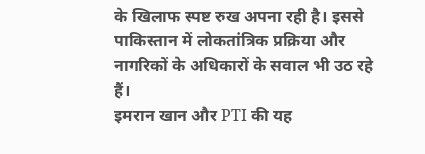के खिलाफ स्पष्ट रुख अपना रही है। इससे पाकिस्तान में लोकतांत्रिक प्रक्रिया और नागरिकों के अधिकारों के सवाल भी उठ रहे हैं।
इमरान खान और PTI की यह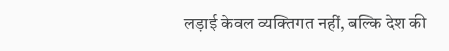लड़ाई केवल व्यक्तिगत नहीं, बल्कि देश की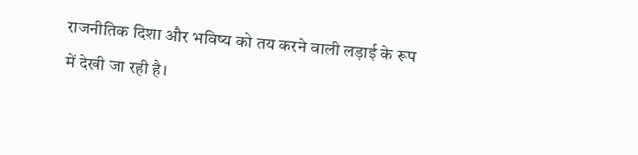राजनीतिक दिशा और भविष्य को तय करने वाली लड़ाई के रूप में देखी जा रही है।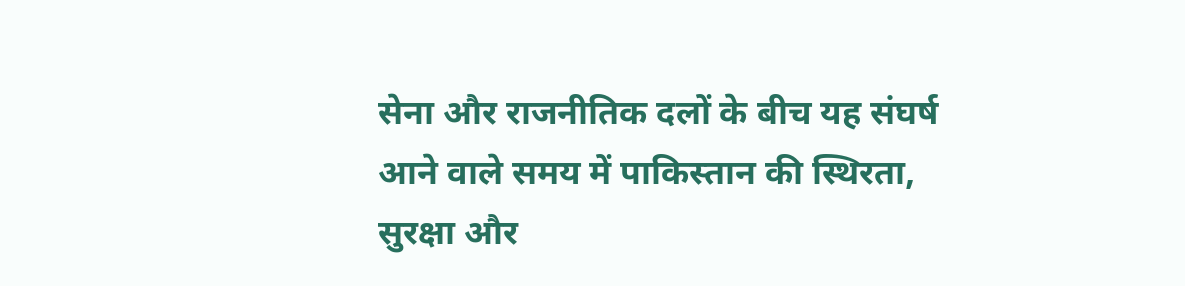सेना और राजनीतिक दलों के बीच यह संघर्ष आने वाले समय में पाकिस्तान की स्थिरता, सुरक्षा और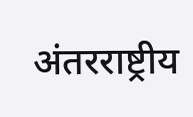अंतरराष्ट्रीय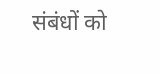संबंधों को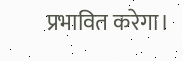प्रभावित करेगा।